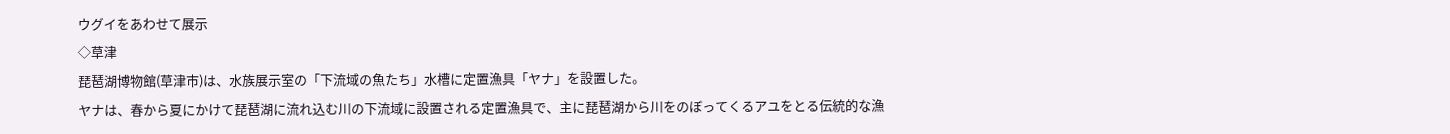ウグイをあわせて展示
◇草津
琵琶湖博物館(草津市)は、水族展示室の「下流域の魚たち」水槽に定置漁具「ヤナ」を設置した。
ヤナは、春から夏にかけて琵琶湖に流れ込む川の下流域に設置される定置漁具で、主に琵琶湖から川をのぼってくるアユをとる伝統的な漁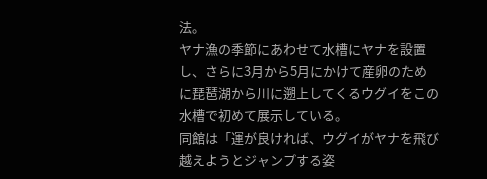法。
ヤナ漁の季節にあわせて水槽にヤナを設置し、さらに3月から5月にかけて産卵のために琵琶湖から川に遡上してくるウグイをこの水槽で初めて展示している。
同館は「運が良ければ、ウグイがヤナを飛び越えようとジャンプする姿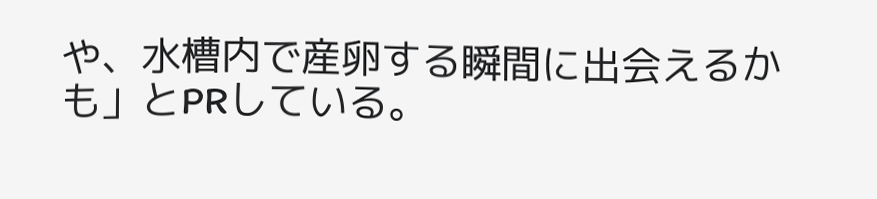や、水槽内で産卵する瞬間に出会えるかも」とPRしている。